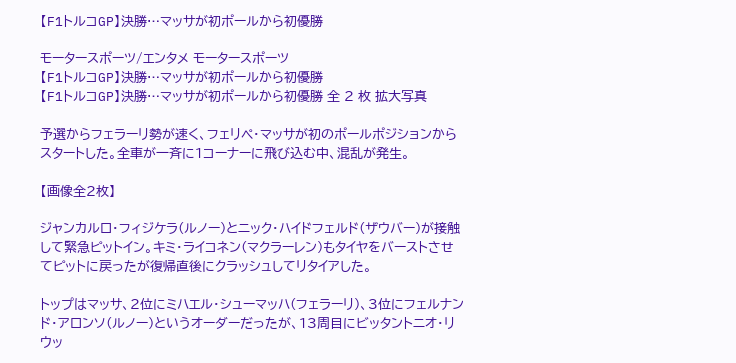【F1トルコGP】決勝…マッサが初ポールから初優勝

モータースポーツ/エンタメ モータースポーツ
【F1トルコGP】決勝…マッサが初ポールから初優勝
【F1トルコGP】決勝…マッサが初ポールから初優勝 全 2 枚 拡大写真

予選からフェラーリ勢が速く、フェリペ・マッサが初のポールポジションからスタートした。全車が一斉に1コーナーに飛び込む中、混乱が発生。

【画像全2枚】

ジャンカルロ・フィジケラ(ルノー)とニック・ハイドフェルド(ザウバー)が接触して緊急ピットイン。キミ・ライコネン(マクラーレン)もタイヤをバーストさせてピットに戻ったが復帰直後にクラッシュしてリタイアした。

トップはマッサ、2位にミハエル・シューマッハ(フェラーリ)、3位にフェルナンド・アロンソ(ルノー)というオーダーだったが、13周目にビッタントニオ・リウッ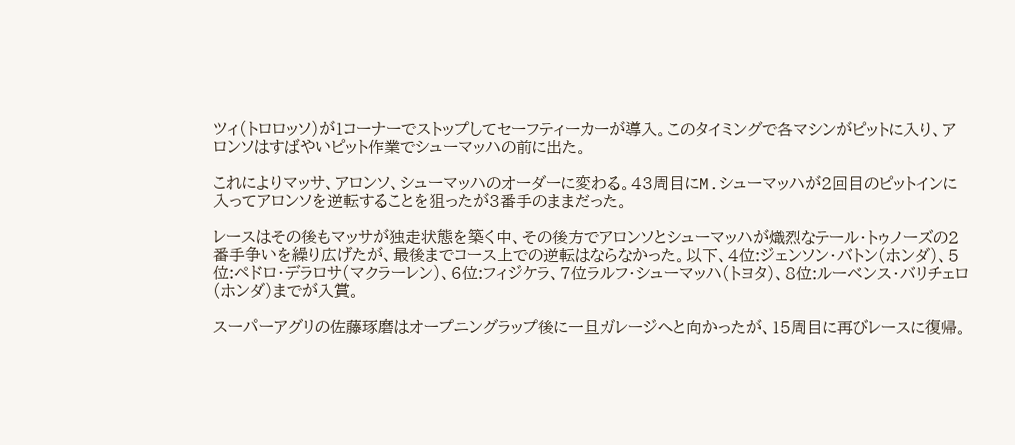ツィ(トロロッソ)が1コーナーでストップしてセーフティーカーが導入。このタイミングで各マシンがピットに入り、アロンソはすばやいピット作業でシューマッハの前に出た。

これによりマッサ、アロンソ、シューマッハのオーダーに変わる。43周目にM.シューマッハが2回目のピットインに入ってアロンソを逆転することを狙ったが3番手のままだった。

レースはその後もマッサが独走状態を築く中、その後方でアロンソとシューマッハが熾烈なテール・トゥノーズの2番手争いを繰り広げたが、最後までコース上での逆転はならなかった。以下、4位:ジェンソン・バトン(ホンダ)、5位:ペドロ・デラロサ(マクラーレン)、6位:フィジケラ、7位ラルフ・シューマッハ(トヨタ)、8位:ルーベンス・バリチェロ(ホンダ)までが入賞。

スーパーアグリの佐藤琢磨はオープニングラップ後に一旦ガレージへと向かったが、15周目に再びレースに復帰。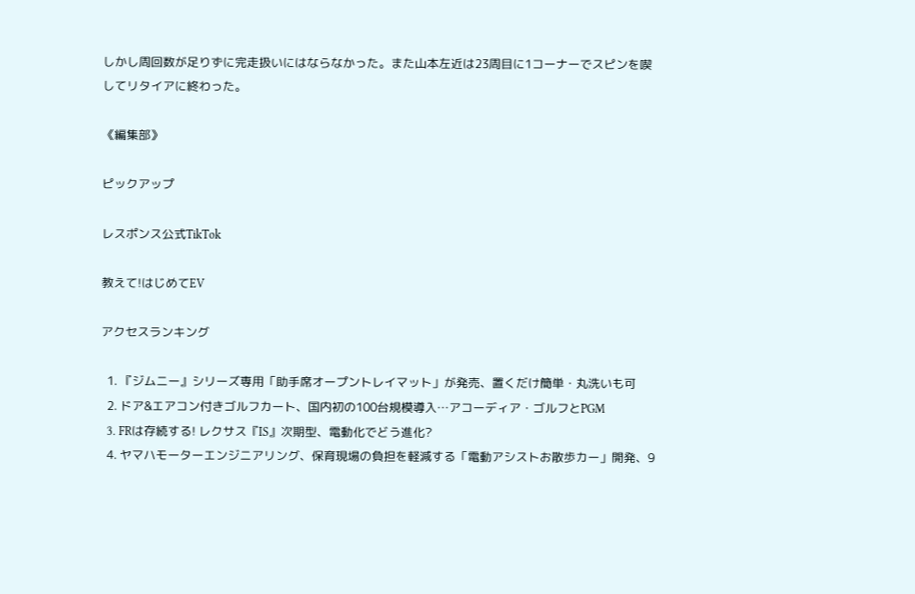しかし周回数が足りずに完走扱いにはならなかった。また山本左近は23周目に1コーナーでスピンを喫してリタイアに終わった。

《編集部》

ピックアップ

レスポンス公式TikTok

教えて!はじめてEV

アクセスランキング

  1. 『ジムニー』シリーズ専用「助手席オープントレイマット」が発売、置くだけ簡単・丸洗いも可
  2. ドア&エアコン付きゴルフカート、国内初の100台規模導入…アコーディア・ゴルフとPGM
  3. FRは存続する! レクサス『IS』次期型、電動化でどう進化?
  4. ヤマハモーターエンジニアリング、保育現場の負担を軽減する「電動アシストお散歩カー」開発、9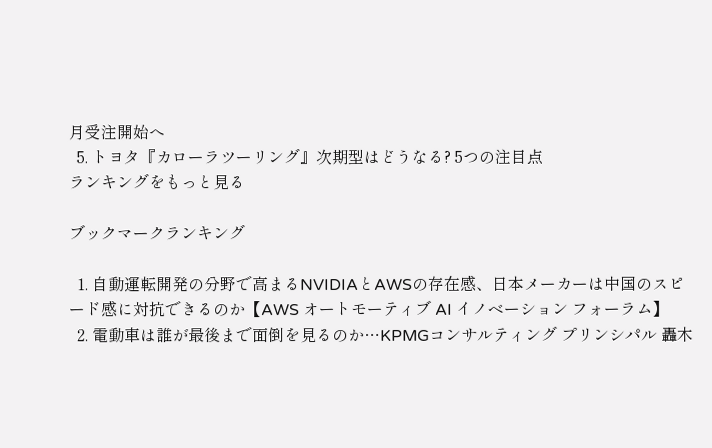月受注開始へ
  5. トヨタ『カローラツーリング』次期型はどうなる? 5つの注目点
ランキングをもっと見る

ブックマークランキング

  1. 自動運転開発の分野で高まるNVIDIAとAWSの存在感、日本メーカーは中国のスピード感に対抗できるのか【AWS オートモーティブ AI イノベーション フォーラム】
  2. 電動車は誰が最後まで面倒を見るのか…KPMGコンサルティング プリンシパル 轟木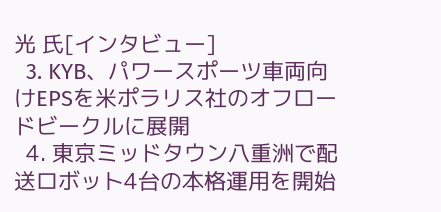光 氏[インタビュー]
  3. KYB、パワースポーツ車両向けEPSを米ポラリス社のオフロードビークルに展開
  4. 東京ミッドタウン八重洲で配送ロボット4台の本格運用を開始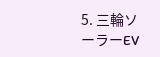5. 三輪ソーラーEV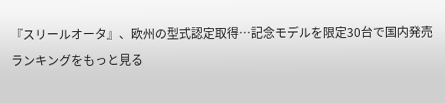『スリールオータ』、欧州の型式認定取得…記念モデルを限定30台で国内発売
ランキングをもっと見る